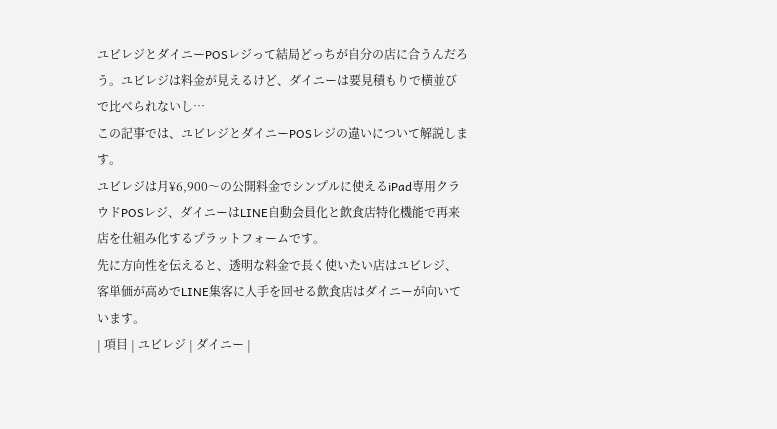ユビレジとダイニーPOSレジって結局どっちが自分の店に合うんだろう。ユビレジは料金が見えるけど、ダイニーは要見積もりで横並びで比べられないし…
この記事では、ユビレジとダイニーPOSレジの違いについて解説します。
ユビレジは月¥6,900〜の公開料金でシンプルに使えるiPad専用クラウドPOSレジ、ダイニーはLINE自動会員化と飲食店特化機能で再来店を仕組み化するプラットフォームです。
先に方向性を伝えると、透明な料金で長く使いたい店はユビレジ、客単価が高めでLINE集客に人手を回せる飲食店はダイニーが向いています。
| 項目 | ユビレジ | ダイニー |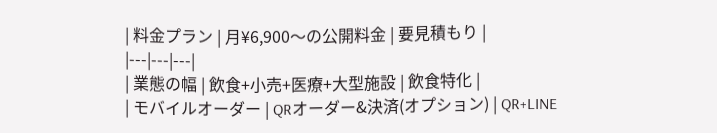| 料金プラン | 月¥6,900〜の公開料金 | 要見積もり |
|---|---|---|
| 業態の幅 | 飲食+小売+医療+大型施設 | 飲食特化 |
| モバイルオーダー | QRオーダー&決済(オプション) | QR+LINE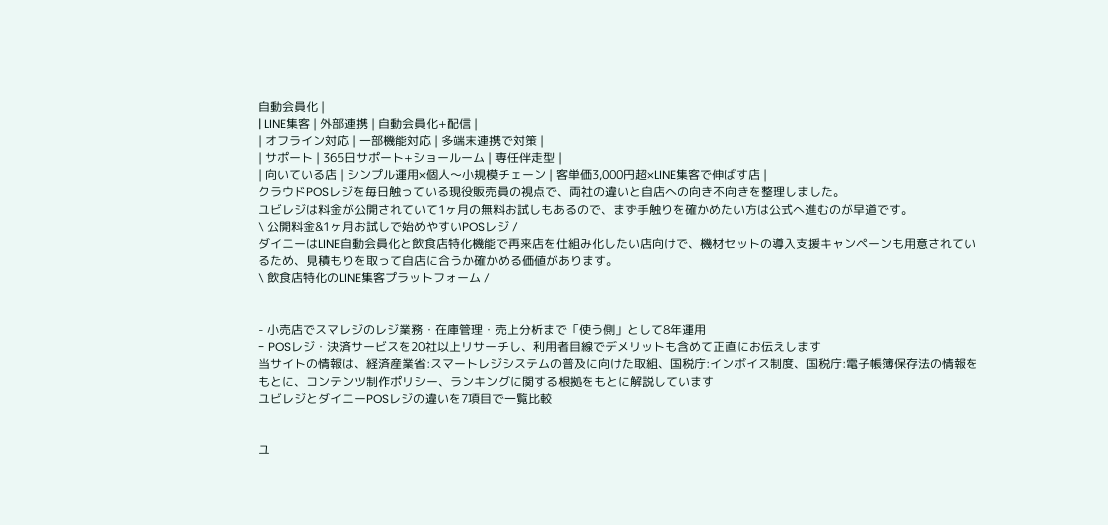自動会員化 |
| LINE集客 | 外部連携 | 自動会員化+配信 |
| オフライン対応 | 一部機能対応 | 多端末連携で対策 |
| サポート | 365日サポート+ショールーム | 専任伴走型 |
| 向いている店 | シンプル運用×個人〜小規模チェーン | 客単価3,000円超×LINE集客で伸ばす店 |
クラウドPOSレジを毎日触っている現役販売員の視点で、両社の違いと自店への向き不向きを整理しました。
ユビレジは料金が公開されていて1ヶ月の無料お試しもあるので、まず手触りを確かめたい方は公式へ進むのが早道です。
\ 公開料金&1ヶ月お試しで始めやすいPOSレジ /
ダイニーはLINE自動会員化と飲食店特化機能で再来店を仕組み化したい店向けで、機材セットの導入支援キャンペーンも用意されているため、見積もりを取って自店に合うか確かめる価値があります。
\ 飲食店特化のLINE集客プラットフォーム /


- 小売店でスマレジのレジ業務・在庫管理・売上分析まで「使う側」として8年運用
- POSレジ・決済サービスを20社以上リサーチし、利用者目線でデメリットも含めて正直にお伝えします
当サイトの情報は、経済産業省:スマートレジシステムの普及に向けた取組、国税庁:インボイス制度、国税庁:電子帳簿保存法の情報をもとに、コンテンツ制作ポリシー、ランキングに関する根拠をもとに解説しています
ユビレジとダイニーPOSレジの違いを7項目で一覧比較


ユ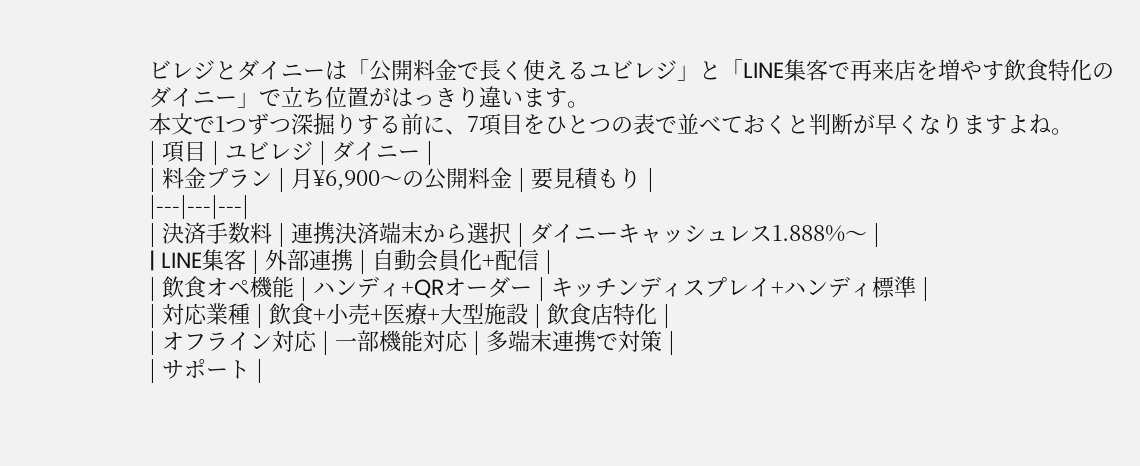ビレジとダイニーは「公開料金で長く使えるユビレジ」と「LINE集客で再来店を増やす飲食特化のダイニー」で立ち位置がはっきり違います。
本文で1つずつ深掘りする前に、7項目をひとつの表で並べておくと判断が早くなりますよね。
| 項目 | ユビレジ | ダイニー |
| 料金プラン | 月¥6,900〜の公開料金 | 要見積もり |
|---|---|---|
| 決済手数料 | 連携決済端末から選択 | ダイニーキャッシュレス1.888%〜 |
| LINE集客 | 外部連携 | 自動会員化+配信 |
| 飲食オペ機能 | ハンディ+QRオーダー | キッチンディスプレイ+ハンディ標準 |
| 対応業種 | 飲食+小売+医療+大型施設 | 飲食店特化 |
| オフライン対応 | 一部機能対応 | 多端末連携で対策 |
| サポート |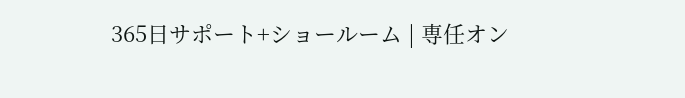365日サポート+ショールーム | 専任オン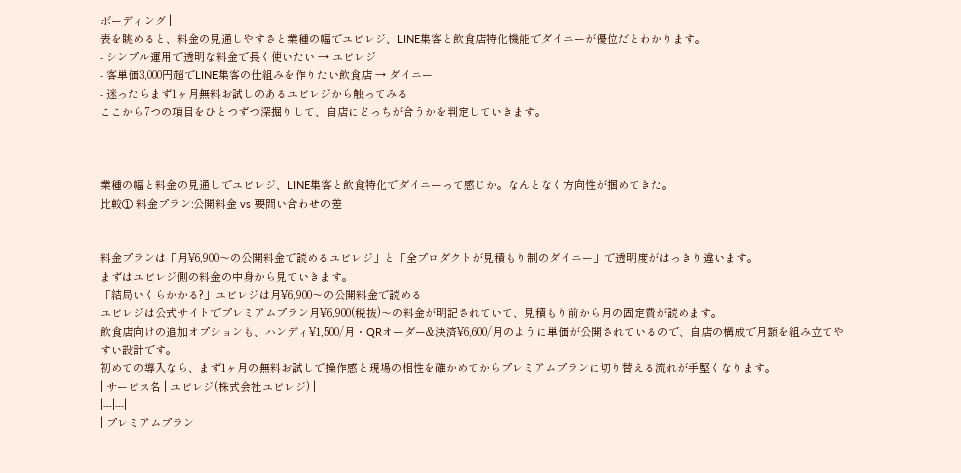ボーディング |
表を眺めると、料金の見通しやすさと業種の幅でユビレジ、LINE集客と飲食店特化機能でダイニーが優位だとわかります。
- シンプル運用で透明な料金で長く使いたい → ユビレジ
- 客単価3,000円超でLINE集客の仕組みを作りたい飲食店 → ダイニー
- 迷ったらまず1ヶ月無料お試しのあるユビレジから触ってみる
ここから7つの項目をひとつずつ深掘りして、自店にどっちが合うかを判定していきます。



業種の幅と料金の見通しでユビレジ、LINE集客と飲食特化でダイニーって感じか。なんとなく方向性が掴めてきた。
比較① 料金プラン:公開料金 vs 要問い合わせの差


料金プランは「月¥6,900〜の公開料金で読めるユビレジ」と「全プロダクトが見積もり制のダイニー」で透明度がはっきり違います。
まずはユビレジ側の料金の中身から見ていきます。
「結局いくらかかる?」ユビレジは月¥6,900〜の公開料金で読める
ユビレジは公式サイトでプレミアムプラン月¥6,900(税抜)〜の料金が明記されていて、見積もり前から月の固定費が読めます。
飲食店向けの追加オプションも、ハンディ¥1,500/月・QRオーダー&決済¥6,600/月のように単価が公開されているので、自店の構成で月額を組み立てやすい設計です。
初めての導入なら、まず1ヶ月の無料お試しで操作感と現場の相性を確かめてからプレミアムプランに切り替える流れが手堅くなります。
| サービス名 | ユビレジ(株式会社ユビレジ) |
|---|---|
| プレミアムプラン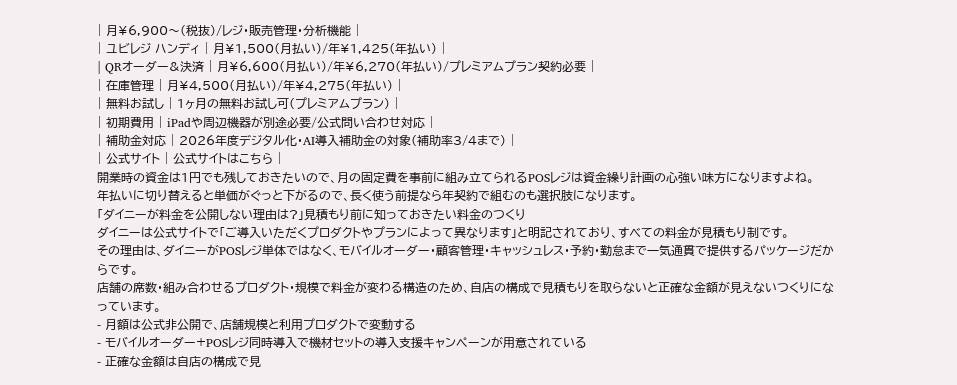| 月¥6,900〜(税抜)/レジ・販売管理・分析機能 |
| ユビレジ ハンディ | 月¥1,500(月払い)/年¥1,425(年払い) |
| QRオーダー&決済 | 月¥6,600(月払い)/年¥6,270(年払い)/プレミアムプラン契約必要 |
| 在庫管理 | 月¥4,500(月払い)/年¥4,275(年払い) |
| 無料お試し | 1ヶ月の無料お試し可(プレミアムプラン) |
| 初期費用 | iPadや周辺機器が別途必要/公式問い合わせ対応 |
| 補助金対応 | 2026年度デジタル化・AI導入補助金の対象(補助率3/4まで) |
| 公式サイト | 公式サイトはこちら |
開業時の資金は1円でも残しておきたいので、月の固定費を事前に組み立てられるPOSレジは資金繰り計画の心強い味方になりますよね。
年払いに切り替えると単価がぐっと下がるので、長く使う前提なら年契約で組むのも選択肢になります。
「ダイニーが料金を公開しない理由は?」見積もり前に知っておきたい料金のつくり
ダイニーは公式サイトで「ご導入いただくプロダクトやプランによって異なります」と明記されており、すべての料金が見積もり制です。
その理由は、ダイニーがPOSレジ単体ではなく、モバイルオーダー・顧客管理・キャッシュレス・予約・勤怠まで一気通貫で提供するパッケージだからです。
店舗の席数・組み合わせるプロダクト・規模で料金が変わる構造のため、自店の構成で見積もりを取らないと正確な金額が見えないつくりになっています。
- 月額は公式非公開で、店舗規模と利用プロダクトで変動する
- モバイルオーダー+POSレジ同時導入で機材セットの導入支援キャンペーンが用意されている
- 正確な金額は自店の構成で見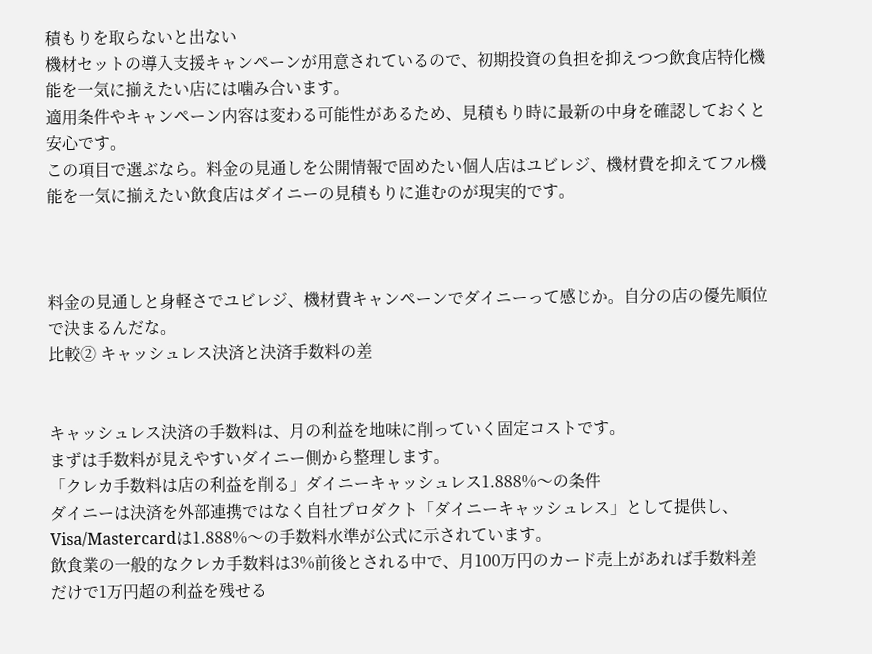積もりを取らないと出ない
機材セットの導入支援キャンペーンが用意されているので、初期投資の負担を抑えつつ飲食店特化機能を一気に揃えたい店には噛み合います。
適用条件やキャンペーン内容は変わる可能性があるため、見積もり時に最新の中身を確認しておくと安心です。
この項目で選ぶなら。料金の見通しを公開情報で固めたい個人店はユビレジ、機材費を抑えてフル機能を一気に揃えたい飲食店はダイニーの見積もりに進むのが現実的です。



料金の見通しと身軽さでユビレジ、機材費キャンペーンでダイニーって感じか。自分の店の優先順位で決まるんだな。
比較② キャッシュレス決済と決済手数料の差


キャッシュレス決済の手数料は、月の利益を地味に削っていく固定コストです。
まずは手数料が見えやすいダイニー側から整理します。
「クレカ手数料は店の利益を削る」ダイニーキャッシュレス1.888%〜の条件
ダイニーは決済を外部連携ではなく自社プロダクト「ダイニーキャッシュレス」として提供し、Visa/Mastercardは1.888%〜の手数料水準が公式に示されています。
飲食業の一般的なクレカ手数料は3%前後とされる中で、月100万円のカード売上があれば手数料差だけで1万円超の利益を残せる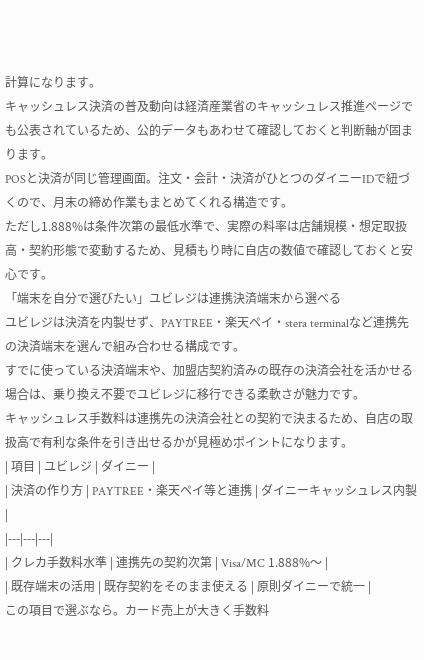計算になります。
キャッシュレス決済の普及動向は経済産業省のキャッシュレス推進ページでも公表されているため、公的データもあわせて確認しておくと判断軸が固まります。
POSと決済が同じ管理画面。注文・会計・決済がひとつのダイニーIDで紐づくので、月末の締め作業もまとめてくれる構造です。
ただし1.888%は条件次第の最低水準で、実際の料率は店舗規模・想定取扱高・契約形態で変動するため、見積もり時に自店の数値で確認しておくと安心です。
「端末を自分で選びたい」ユビレジは連携決済端末から選べる
ユビレジは決済を内製せず、PAYTREE・楽天ペイ・stera terminalなど連携先の決済端末を選んで組み合わせる構成です。
すでに使っている決済端末や、加盟店契約済みの既存の決済会社を活かせる場合は、乗り換え不要でユビレジに移行できる柔軟さが魅力です。
キャッシュレス手数料は連携先の決済会社との契約で決まるため、自店の取扱高で有利な条件を引き出せるかが見極めポイントになります。
| 項目 | ユビレジ | ダイニー |
| 決済の作り方 | PAYTREE・楽天ペイ等と連携 | ダイニーキャッシュレス内製 |
|---|---|---|
| クレカ手数料水準 | 連携先の契約次第 | Visa/MC 1.888%〜 |
| 既存端末の活用 | 既存契約をそのまま使える | 原則ダイニーで統一 |
この項目で選ぶなら。カード売上が大きく手数料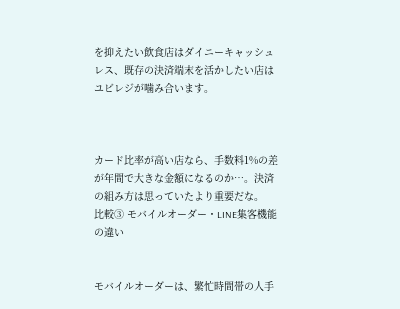を抑えたい飲食店はダイニーキャッシュレス、既存の決済端末を活かしたい店はユビレジが噛み合います。



カード比率が高い店なら、手数料1%の差が年間で大きな金額になるのか…。決済の組み方は思っていたより重要だな。
比較③ モバイルオーダー・LINE集客機能の違い


モバイルオーダーは、繁忙時間帯の人手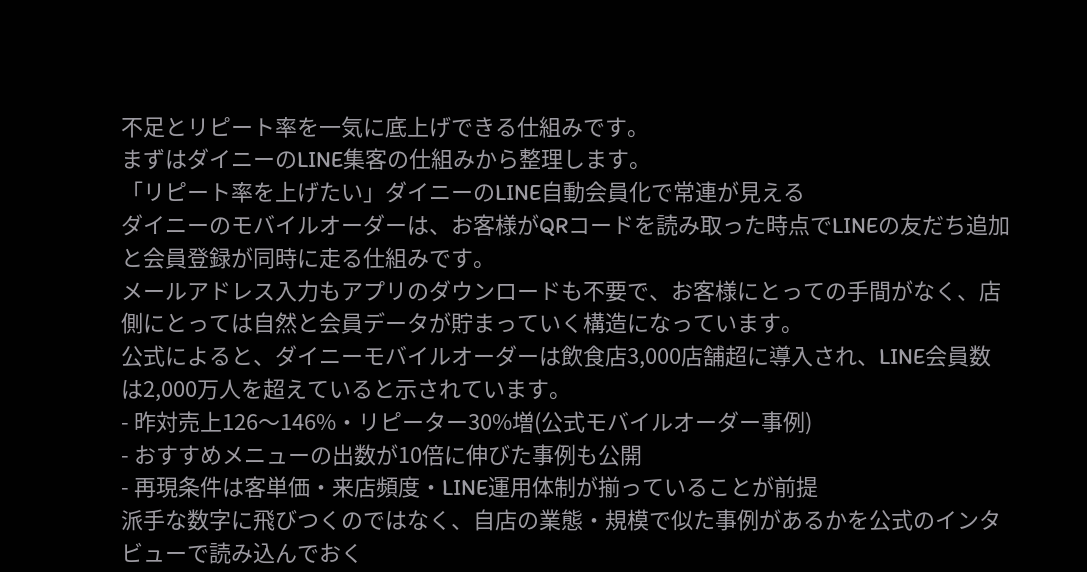不足とリピート率を一気に底上げできる仕組みです。
まずはダイニーのLINE集客の仕組みから整理します。
「リピート率を上げたい」ダイニーのLINE自動会員化で常連が見える
ダイニーのモバイルオーダーは、お客様がQRコードを読み取った時点でLINEの友だち追加と会員登録が同時に走る仕組みです。
メールアドレス入力もアプリのダウンロードも不要で、お客様にとっての手間がなく、店側にとっては自然と会員データが貯まっていく構造になっています。
公式によると、ダイニーモバイルオーダーは飲食店3,000店舗超に導入され、LINE会員数は2,000万人を超えていると示されています。
- 昨対売上126〜146%・リピーター30%増(公式モバイルオーダー事例)
- おすすめメニューの出数が10倍に伸びた事例も公開
- 再現条件は客単価・来店頻度・LINE運用体制が揃っていることが前提
派手な数字に飛びつくのではなく、自店の業態・規模で似た事例があるかを公式のインタビューで読み込んでおく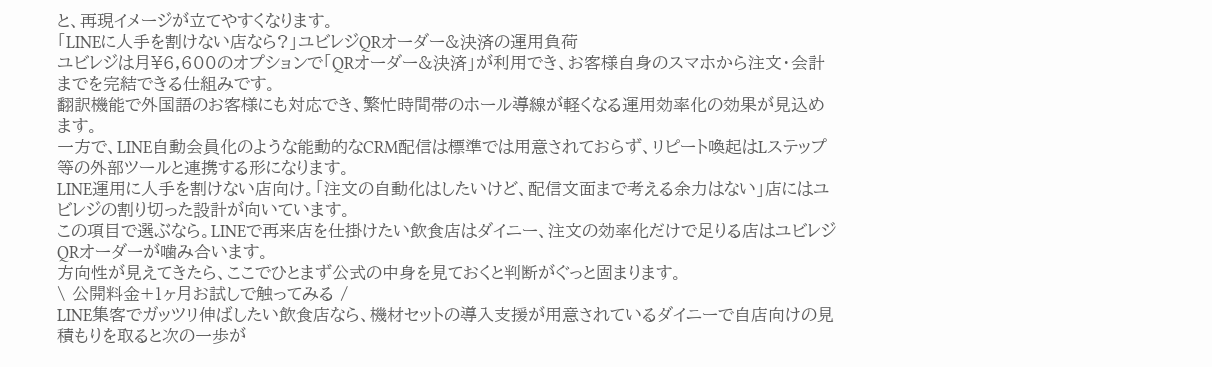と、再現イメージが立てやすくなります。
「LINEに人手を割けない店なら?」ユビレジQRオーダー&決済の運用負荷
ユビレジは月¥6,600のオプションで「QRオーダー&決済」が利用でき、お客様自身のスマホから注文・会計までを完結できる仕組みです。
翻訳機能で外国語のお客様にも対応でき、繁忙時間帯のホール導線が軽くなる運用効率化の効果が見込めます。
一方で、LINE自動会員化のような能動的なCRM配信は標準では用意されておらず、リピート喚起はLステップ等の外部ツールと連携する形になります。
LINE運用に人手を割けない店向け。「注文の自動化はしたいけど、配信文面まで考える余力はない」店にはユビレジの割り切った設計が向いています。
この項目で選ぶなら。LINEで再来店を仕掛けたい飲食店はダイニー、注文の効率化だけで足りる店はユビレジQRオーダーが噛み合います。
方向性が見えてきたら、ここでひとまず公式の中身を見ておくと判断がぐっと固まります。
\ 公開料金+1ヶ月お試しで触ってみる /
LINE集客でガッツリ伸ばしたい飲食店なら、機材セットの導入支援が用意されているダイニーで自店向けの見積もりを取ると次の一歩が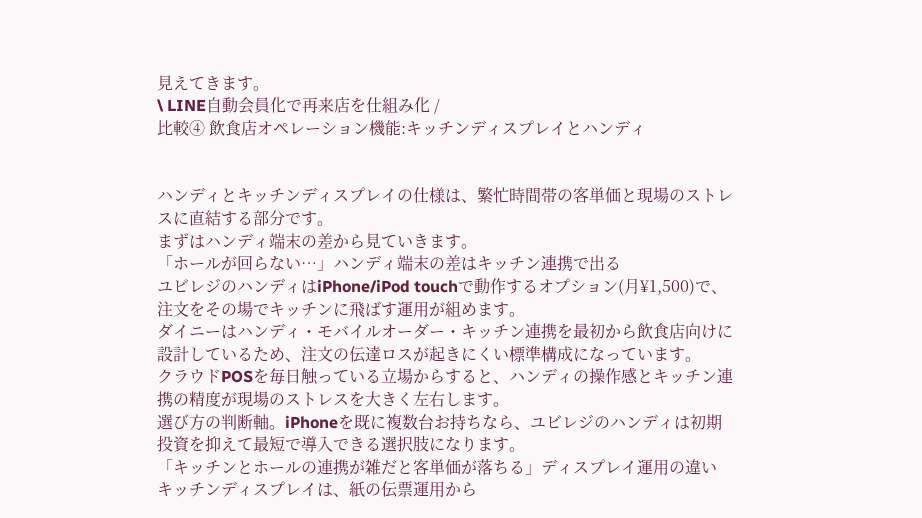見えてきます。
\ LINE自動会員化で再来店を仕組み化 /
比較④ 飲食店オペレーション機能:キッチンディスプレイとハンディ


ハンディとキッチンディスプレイの仕様は、繁忙時間帯の客単価と現場のストレスに直結する部分です。
まずはハンディ端末の差から見ていきます。
「ホールが回らない…」ハンディ端末の差はキッチン連携で出る
ユビレジのハンディはiPhone/iPod touchで動作するオプション(月¥1,500)で、注文をその場でキッチンに飛ばす運用が組めます。
ダイニーはハンディ・モバイルオーダー・キッチン連携を最初から飲食店向けに設計しているため、注文の伝達ロスが起きにくい標準構成になっています。
クラウドPOSを毎日触っている立場からすると、ハンディの操作感とキッチン連携の精度が現場のストレスを大きく左右します。
選び方の判断軸。iPhoneを既に複数台お持ちなら、ユビレジのハンディは初期投資を抑えて最短で導入できる選択肢になります。
「キッチンとホールの連携が雑だと客単価が落ちる」ディスプレイ運用の違い
キッチンディスプレイは、紙の伝票運用から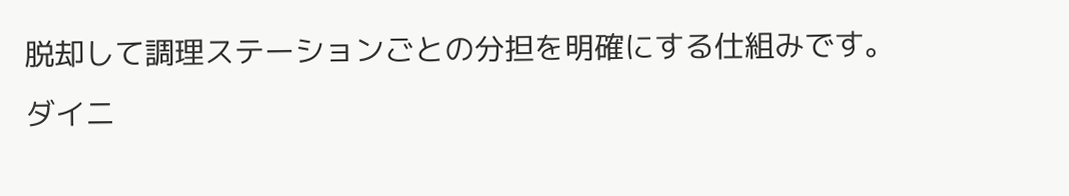脱却して調理ステーションごとの分担を明確にする仕組みです。
ダイニ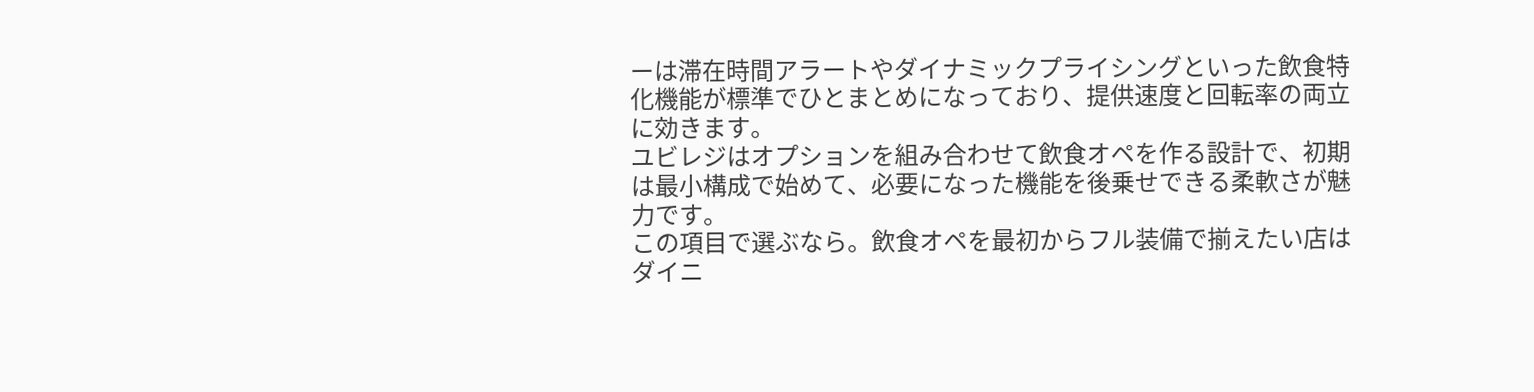ーは滞在時間アラートやダイナミックプライシングといった飲食特化機能が標準でひとまとめになっており、提供速度と回転率の両立に効きます。
ユビレジはオプションを組み合わせて飲食オペを作る設計で、初期は最小構成で始めて、必要になった機能を後乗せできる柔軟さが魅力です。
この項目で選ぶなら。飲食オペを最初からフル装備で揃えたい店はダイニ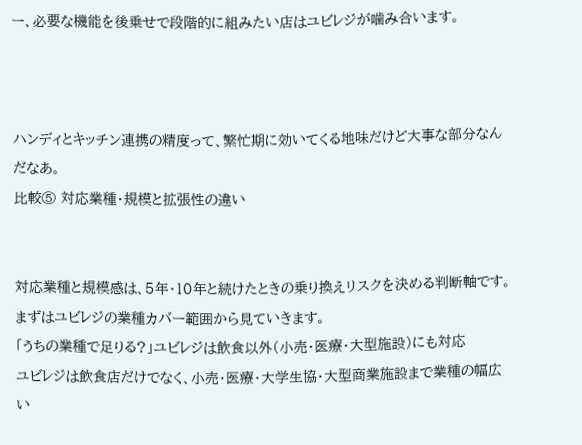ー、必要な機能を後乗せで段階的に組みたい店はユビレジが噛み合います。



ハンディとキッチン連携の精度って、繁忙期に効いてくる地味だけど大事な部分なんだなあ。
比較⑤ 対応業種・規模と拡張性の違い


対応業種と規模感は、5年・10年と続けたときの乗り換えリスクを決める判断軸です。
まずはユビレジの業種カバー範囲から見ていきます。
「うちの業種で足りる?」ユビレジは飲食以外(小売・医療・大型施設)にも対応
ユビレジは飲食店だけでなく、小売・医療・大学生協・大型商業施設まで業種の幅広い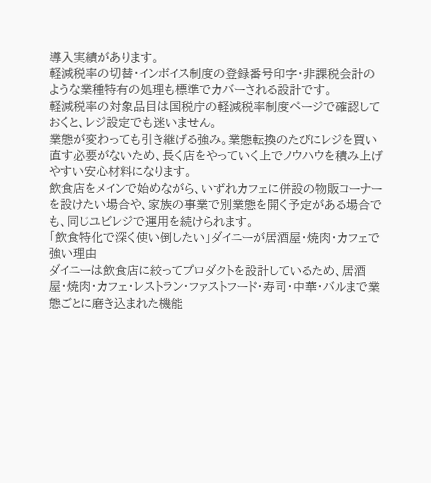導入実績があります。
軽減税率の切替・インボイス制度の登録番号印字・非課税会計のような業種特有の処理も標準でカバーされる設計です。
軽減税率の対象品目は国税庁の軽減税率制度ページで確認しておくと、レジ設定でも迷いません。
業態が変わっても引き継げる強み。業態転換のたびにレジを買い直す必要がないため、長く店をやっていく上でノウハウを積み上げやすい安心材料になります。
飲食店をメインで始めながら、いずれカフェに併設の物販コーナーを設けたい場合や、家族の事業で別業態を開く予定がある場合でも、同じユビレジで運用を続けられます。
「飲食特化で深く使い倒したい」ダイニーが居酒屋・焼肉・カフェで強い理由
ダイニーは飲食店に絞ってプロダクトを設計しているため、居酒屋・焼肉・カフェ・レストラン・ファストフード・寿司・中華・バルまで業態ごとに磨き込まれた機能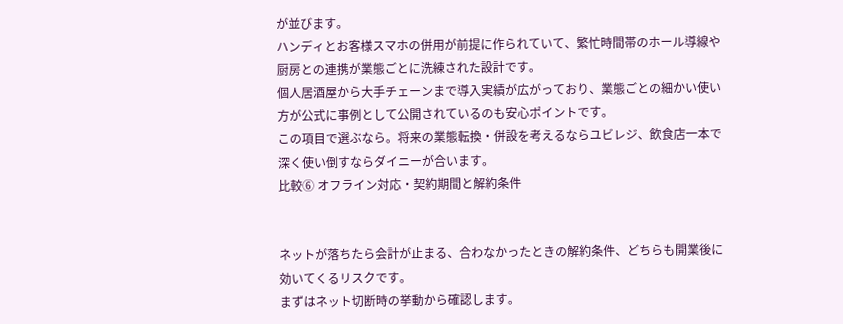が並びます。
ハンディとお客様スマホの併用が前提に作られていて、繁忙時間帯のホール導線や厨房との連携が業態ごとに洗練された設計です。
個人居酒屋から大手チェーンまで導入実績が広がっており、業態ごとの細かい使い方が公式に事例として公開されているのも安心ポイントです。
この項目で選ぶなら。将来の業態転換・併設を考えるならユビレジ、飲食店一本で深く使い倒すならダイニーが合います。
比較⑥ オフライン対応・契約期間と解約条件


ネットが落ちたら会計が止まる、合わなかったときの解約条件、どちらも開業後に効いてくるリスクです。
まずはネット切断時の挙動から確認します。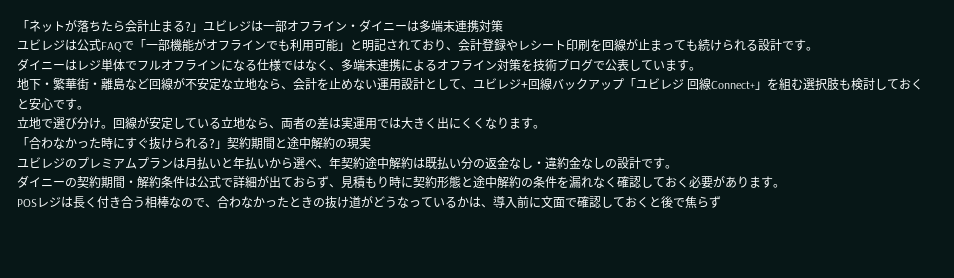「ネットが落ちたら会計止まる?」ユビレジは一部オフライン・ダイニーは多端末連携対策
ユビレジは公式FAQで「一部機能がオフラインでも利用可能」と明記されており、会計登録やレシート印刷を回線が止まっても続けられる設計です。
ダイニーはレジ単体でフルオフラインになる仕様ではなく、多端末連携によるオフライン対策を技術ブログで公表しています。
地下・繁華街・離島など回線が不安定な立地なら、会計を止めない運用設計として、ユビレジ+回線バックアップ「ユビレジ 回線Connect+」を組む選択肢も検討しておくと安心です。
立地で選び分け。回線が安定している立地なら、両者の差は実運用では大きく出にくくなります。
「合わなかった時にすぐ抜けられる?」契約期間と途中解約の現実
ユビレジのプレミアムプランは月払いと年払いから選べ、年契約途中解約は既払い分の返金なし・違約金なしの設計です。
ダイニーの契約期間・解約条件は公式で詳細が出ておらず、見積もり時に契約形態と途中解約の条件を漏れなく確認しておく必要があります。
POSレジは長く付き合う相棒なので、合わなかったときの抜け道がどうなっているかは、導入前に文面で確認しておくと後で焦らず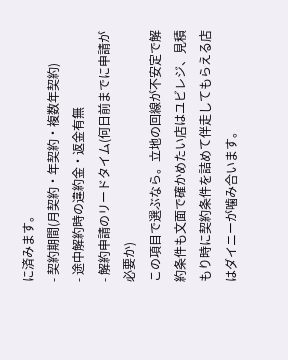に済みます。
- 契約期間(月契約・年契約・複数年契約)
- 途中解約時の違約金・返金有無
- 解約申請のリードタイム(何日前までに申請が必要か)
この項目で選ぶなら。立地の回線が不安定で解約条件も文面で確かめたい店はユビレジ、見積もり時に契約条件を詰めて伴走してもらえる店はダイニーが噛み合います。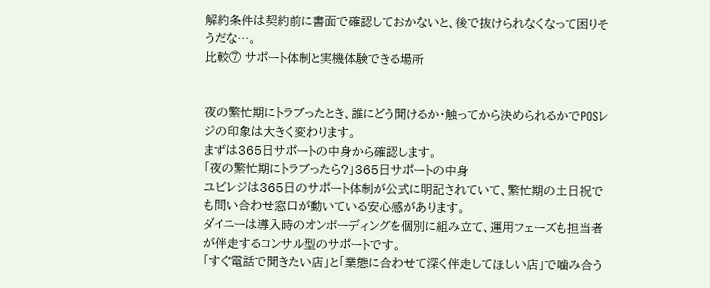解約条件は契約前に書面で確認しておかないと、後で抜けられなくなって困りそうだな…。
比較⑦ サポート体制と実機体験できる場所


夜の繁忙期にトラブったとき、誰にどう聞けるか・触ってから決められるかでPOSレジの印象は大きく変わります。
まずは365日サポートの中身から確認します。
「夜の繁忙期にトラブったら?」365日サポートの中身
ユビレジは365日のサポート体制が公式に明記されていて、繁忙期の土日祝でも問い合わせ窓口が動いている安心感があります。
ダイニーは導入時のオンボーディングを個別に組み立て、運用フェーズも担当者が伴走するコンサル型のサポートです。
「すぐ電話で聞きたい店」と「業態に合わせて深く伴走してほしい店」で噛み合う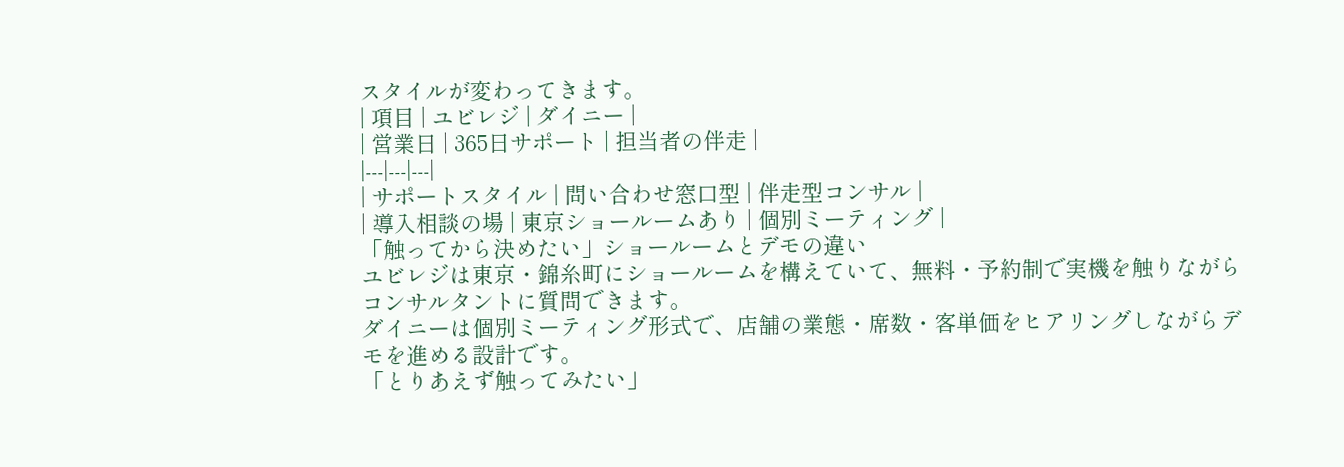スタイルが変わってきます。
| 項目 | ユビレジ | ダイニー |
| 営業日 | 365日サポート | 担当者の伴走 |
|---|---|---|
| サポートスタイル | 問い合わせ窓口型 | 伴走型コンサル |
| 導入相談の場 | 東京ショールームあり | 個別ミーティング |
「触ってから決めたい」ショールームとデモの違い
ユビレジは東京・錦糸町にショールームを構えていて、無料・予約制で実機を触りながらコンサルタントに質問できます。
ダイニーは個別ミーティング形式で、店舗の業態・席数・客単価をヒアリングしながらデモを進める設計です。
「とりあえず触ってみたい」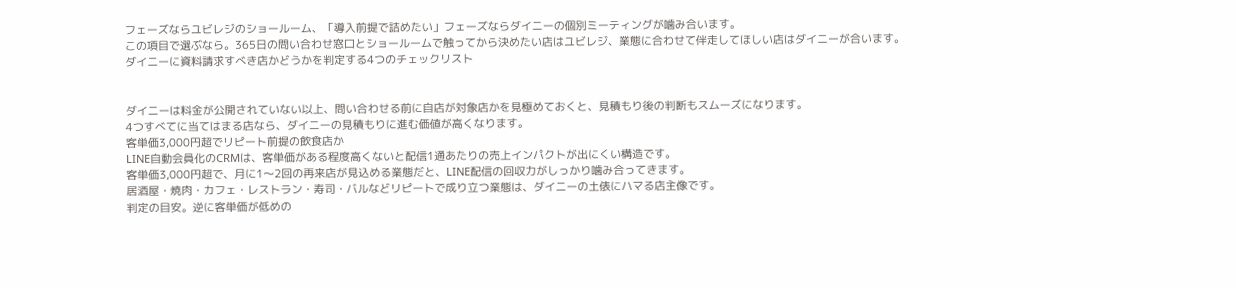フェーズならユビレジのショールーム、「導入前提で詰めたい」フェーズならダイニーの個別ミーティングが噛み合います。
この項目で選ぶなら。365日の問い合わせ窓口とショールームで触ってから決めたい店はユビレジ、業態に合わせて伴走してほしい店はダイニーが合います。
ダイニーに資料請求すべき店かどうかを判定する4つのチェックリスト


ダイニーは料金が公開されていない以上、問い合わせる前に自店が対象店かを見極めておくと、見積もり後の判断もスムーズになります。
4つすべてに当てはまる店なら、ダイニーの見積もりに進む価値が高くなります。
客単価3,000円超でリピート前提の飲食店か
LINE自動会員化のCRMは、客単価がある程度高くないと配信1通あたりの売上インパクトが出にくい構造です。
客単価3,000円超で、月に1〜2回の再来店が見込める業態だと、LINE配信の回収力がしっかり噛み合ってきます。
居酒屋・焼肉・カフェ・レストラン・寿司・バルなどリピートで成り立つ業態は、ダイニーの土俵にハマる店主像です。
判定の目安。逆に客単価が低めの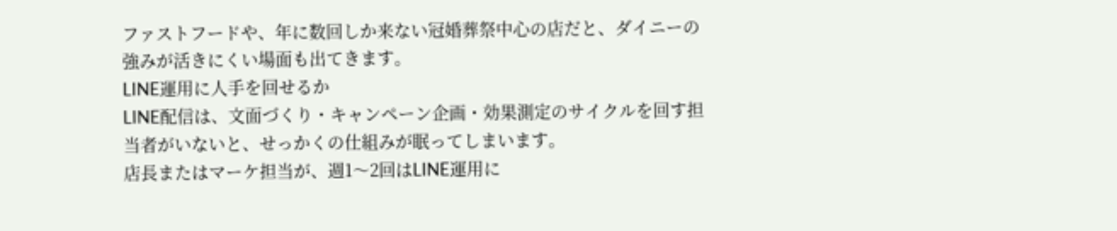ファストフードや、年に数回しか来ない冠婚葬祭中心の店だと、ダイニーの強みが活きにくい場面も出てきます。
LINE運用に人手を回せるか
LINE配信は、文面づくり・キャンペーン企画・効果測定のサイクルを回す担当者がいないと、せっかくの仕組みが眠ってしまいます。
店長またはマーケ担当が、週1〜2回はLINE運用に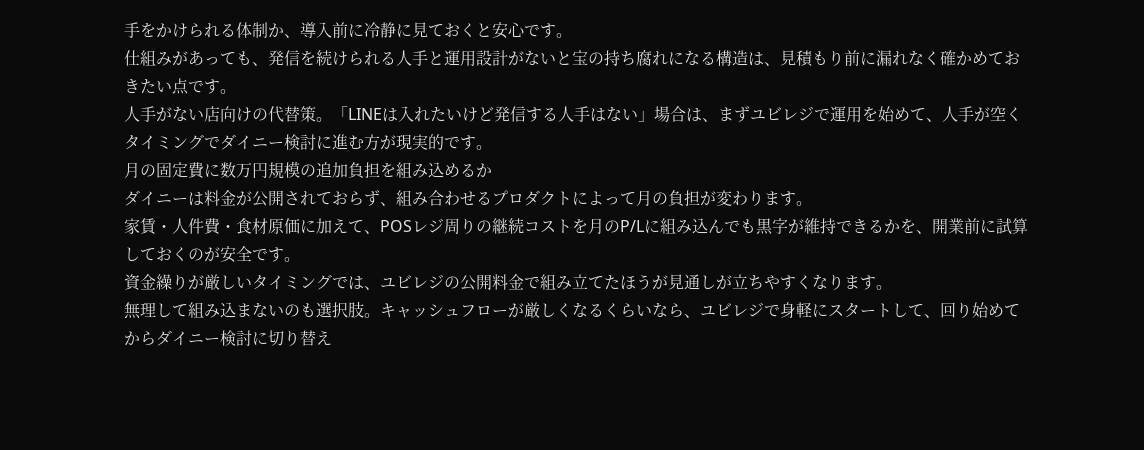手をかけられる体制か、導入前に冷静に見ておくと安心です。
仕組みがあっても、発信を続けられる人手と運用設計がないと宝の持ち腐れになる構造は、見積もり前に漏れなく確かめておきたい点です。
人手がない店向けの代替策。「LINEは入れたいけど発信する人手はない」場合は、まずユビレジで運用を始めて、人手が空くタイミングでダイニー検討に進む方が現実的です。
月の固定費に数万円規模の追加負担を組み込めるか
ダイニーは料金が公開されておらず、組み合わせるプロダクトによって月の負担が変わります。
家賃・人件費・食材原価に加えて、POSレジ周りの継続コストを月のP/Lに組み込んでも黒字が維持できるかを、開業前に試算しておくのが安全です。
資金繰りが厳しいタイミングでは、ユビレジの公開料金で組み立てたほうが見通しが立ちやすくなります。
無理して組み込まないのも選択肢。キャッシュフローが厳しくなるくらいなら、ユビレジで身軽にスタートして、回り始めてからダイニー検討に切り替え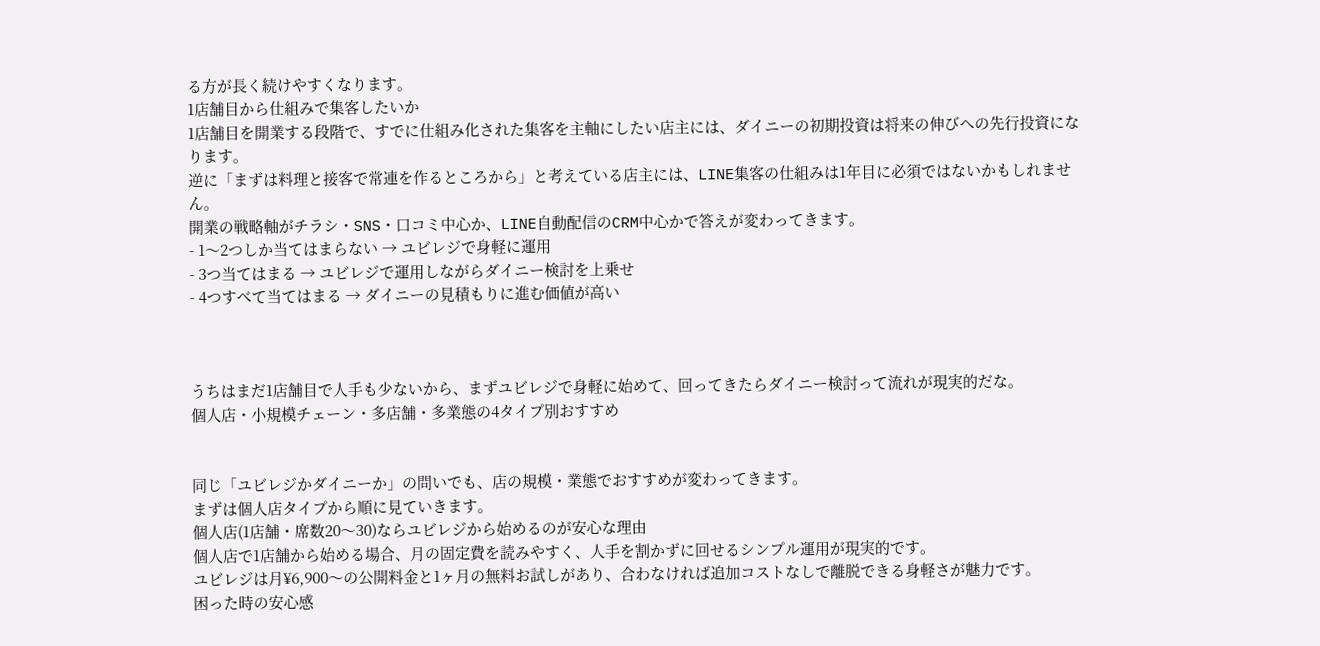る方が長く続けやすくなります。
1店舗目から仕組みで集客したいか
1店舗目を開業する段階で、すでに仕組み化された集客を主軸にしたい店主には、ダイニーの初期投資は将来の伸びへの先行投資になります。
逆に「まずは料理と接客で常連を作るところから」と考えている店主には、LINE集客の仕組みは1年目に必須ではないかもしれません。
開業の戦略軸がチラシ・SNS・口コミ中心か、LINE自動配信のCRM中心かで答えが変わってきます。
- 1〜2つしか当てはまらない → ユビレジで身軽に運用
- 3つ当てはまる → ユビレジで運用しながらダイニー検討を上乗せ
- 4つすべて当てはまる → ダイニーの見積もりに進む価値が高い



うちはまだ1店舗目で人手も少ないから、まずユビレジで身軽に始めて、回ってきたらダイニー検討って流れが現実的だな。
個人店・小規模チェーン・多店舗・多業態の4タイプ別おすすめ


同じ「ユビレジかダイニーか」の問いでも、店の規模・業態でおすすめが変わってきます。
まずは個人店タイプから順に見ていきます。
個人店(1店舗・席数20〜30)ならユビレジから始めるのが安心な理由
個人店で1店舗から始める場合、月の固定費を読みやすく、人手を割かずに回せるシンプル運用が現実的です。
ユビレジは月¥6,900〜の公開料金と1ヶ月の無料お試しがあり、合わなければ追加コストなしで離脱できる身軽さが魅力です。
困った時の安心感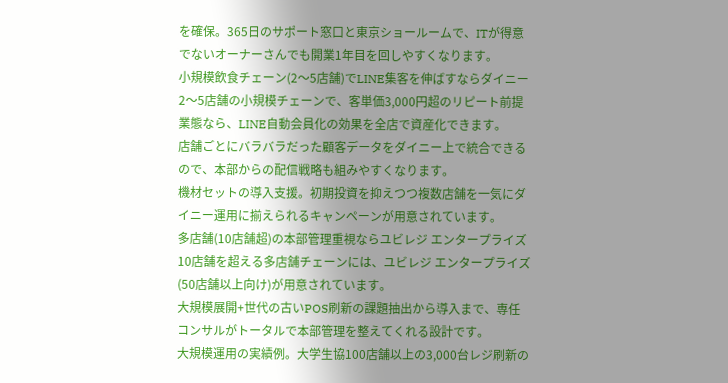を確保。365日のサポート窓口と東京ショールームで、ITが得意でないオーナーさんでも開業1年目を回しやすくなります。
小規模飲食チェーン(2〜5店舗)でLINE集客を伸ばすならダイニー
2〜5店舗の小規模チェーンで、客単価3,000円超のリピート前提業態なら、LINE自動会員化の効果を全店で資産化できます。
店舗ごとにバラバラだった顧客データをダイニー上で統合できるので、本部からの配信戦略も組みやすくなります。
機材セットの導入支援。初期投資を抑えつつ複数店舗を一気にダイニー運用に揃えられるキャンペーンが用意されています。
多店舗(10店舗超)の本部管理重視ならユビレジ エンタープライズ
10店舗を超える多店舗チェーンには、ユビレジ エンタープライズ(50店舗以上向け)が用意されています。
大規模展開+世代の古いPOS刷新の課題抽出から導入まで、専任コンサルがトータルで本部管理を整えてくれる設計です。
大規模運用の実績例。大学生協100店舗以上の3,000台レジ刷新の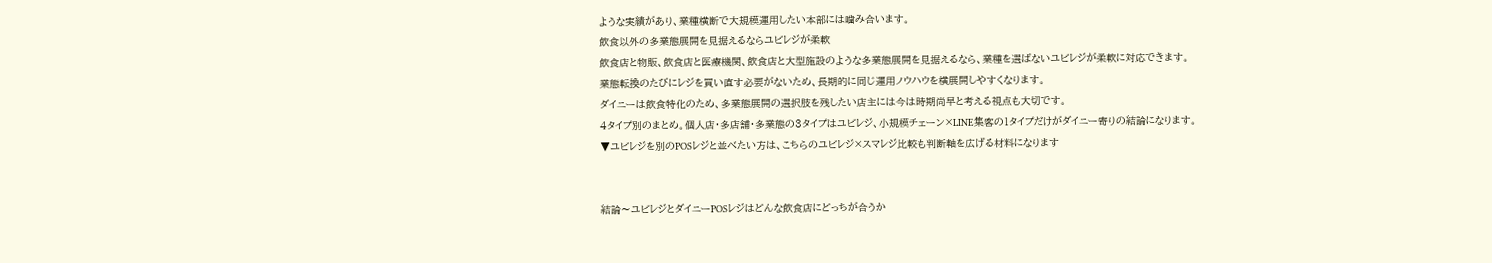ような実績があり、業種横断で大規模運用したい本部には噛み合います。
飲食以外の多業態展開を見据えるならユビレジが柔軟
飲食店と物販、飲食店と医療機関、飲食店と大型施設のような多業態展開を見据えるなら、業種を選ばないユビレジが柔軟に対応できます。
業態転換のたびにレジを買い直す必要がないため、長期的に同じ運用ノウハウを横展開しやすくなります。
ダイニーは飲食特化のため、多業態展開の選択肢を残したい店主には今は時期尚早と考える視点も大切です。
4タイプ別のまとめ。個人店・多店舗・多業態の3タイプはユビレジ、小規模チェーン×LINE集客の1タイプだけがダイニー寄りの結論になります。
▼ユビレジを別のPOSレジと並べたい方は、こちらのユビレジ×スマレジ比較も判断軸を広げる材料になります


結論〜ユビレジとダイニーPOSレジはどんな飲食店にどっちが合うか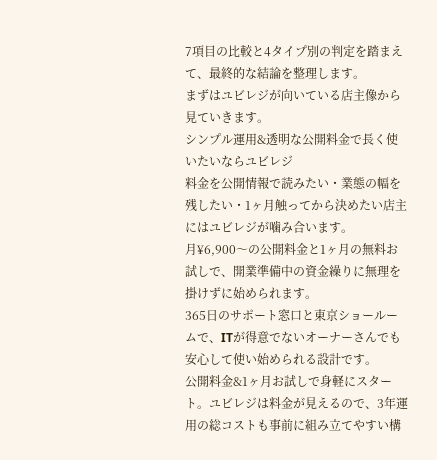7項目の比較と4タイプ別の判定を踏まえて、最終的な結論を整理します。
まずはユビレジが向いている店主像から見ていきます。
シンプル運用&透明な公開料金で長く使いたいならユビレジ
料金を公開情報で読みたい・業態の幅を残したい・1ヶ月触ってから決めたい店主にはユビレジが噛み合います。
月¥6,900〜の公開料金と1ヶ月の無料お試しで、開業準備中の資金繰りに無理を掛けずに始められます。
365日のサポート窓口と東京ショールームで、ITが得意でないオーナーさんでも安心して使い始められる設計です。
公開料金&1ヶ月お試しで身軽にスタート。ユビレジは料金が見えるので、3年運用の総コストも事前に組み立てやすい構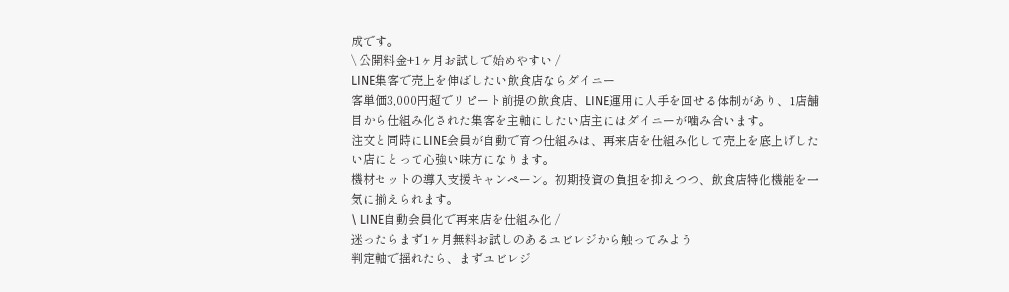成です。
\ 公開料金+1ヶ月お試しで始めやすい /
LINE集客で売上を伸ばしたい飲食店ならダイニー
客単価3,000円超でリピート前提の飲食店、LINE運用に人手を回せる体制があり、1店舗目から仕組み化された集客を主軸にしたい店主にはダイニーが噛み合います。
注文と同時にLINE会員が自動で育つ仕組みは、再来店を仕組み化して売上を底上げしたい店にとって心強い味方になります。
機材セットの導入支援キャンペーン。初期投資の負担を抑えつつ、飲食店特化機能を一気に揃えられます。
\ LINE自動会員化で再来店を仕組み化 /
迷ったらまず1ヶ月無料お試しのあるユビレジから触ってみよう
判定軸で揺れたら、まずユビレジ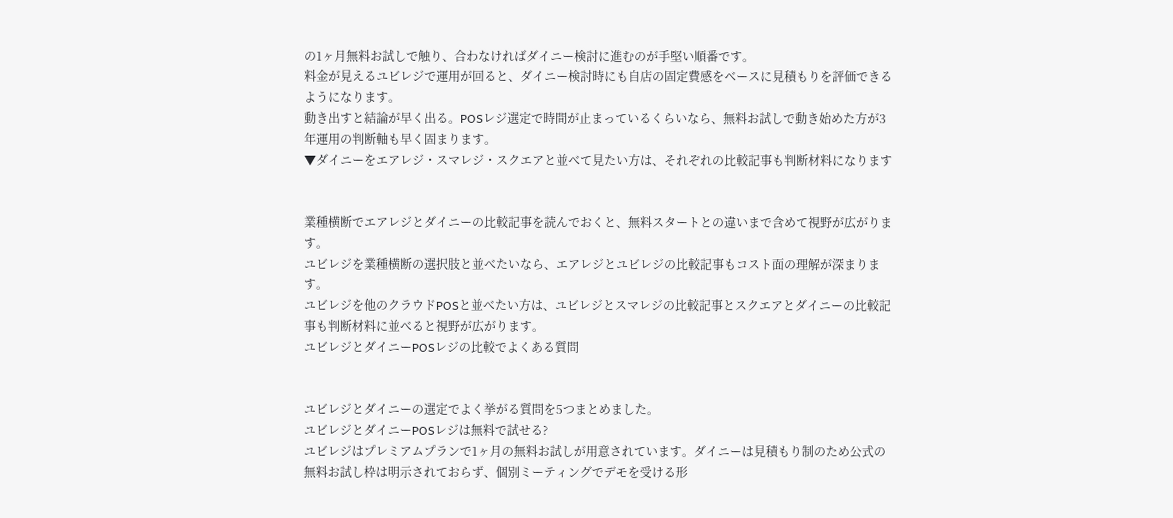の1ヶ月無料お試しで触り、合わなければダイニー検討に進むのが手堅い順番です。
料金が見えるユビレジで運用が回ると、ダイニー検討時にも自店の固定費感をベースに見積もりを評価できるようになります。
動き出すと結論が早く出る。POSレジ選定で時間が止まっているくらいなら、無料お試しで動き始めた方が3年運用の判断軸も早く固まります。
▼ダイニーをエアレジ・スマレジ・スクエアと並べて見たい方は、それぞれの比較記事も判断材料になります


業種横断でエアレジとダイニーの比較記事を読んでおくと、無料スタートとの違いまで含めて視野が広がります。
ユビレジを業種横断の選択肢と並べたいなら、エアレジとユビレジの比較記事もコスト面の理解が深まります。
ユビレジを他のクラウドPOSと並べたい方は、ユビレジとスマレジの比較記事とスクエアとダイニーの比較記事も判断材料に並べると視野が広がります。
ユビレジとダイニーPOSレジの比較でよくある質問


ユビレジとダイニーの選定でよく挙がる質問を5つまとめました。
ユビレジとダイニーPOSレジは無料で試せる?
ユビレジはプレミアムプランで1ヶ月の無料お試しが用意されています。ダイニーは見積もり制のため公式の無料お試し枠は明示されておらず、個別ミーティングでデモを受ける形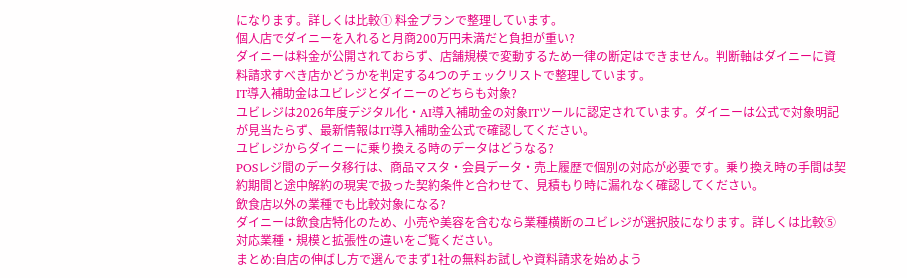になります。詳しくは比較① 料金プランで整理しています。
個人店でダイニーを入れると月商200万円未満だと負担が重い?
ダイニーは料金が公開されておらず、店舗規模で変動するため一律の断定はできません。判断軸はダイニーに資料請求すべき店かどうかを判定する4つのチェックリストで整理しています。
IT導入補助金はユビレジとダイニーのどちらも対象?
ユビレジは2026年度デジタル化・AI導入補助金の対象ITツールに認定されています。ダイニーは公式で対象明記が見当たらず、最新情報はIT導入補助金公式で確認してください。
ユビレジからダイニーに乗り換える時のデータはどうなる?
POSレジ間のデータ移行は、商品マスタ・会員データ・売上履歴で個別の対応が必要です。乗り換え時の手間は契約期間と途中解約の現実で扱った契約条件と合わせて、見積もり時に漏れなく確認してください。
飲食店以外の業種でも比較対象になる?
ダイニーは飲食店特化のため、小売や美容を含むなら業種横断のユビレジが選択肢になります。詳しくは比較⑤ 対応業種・規模と拡張性の違いをご覧ください。
まとめ:自店の伸ばし方で選んでまず1社の無料お試しや資料請求を始めよう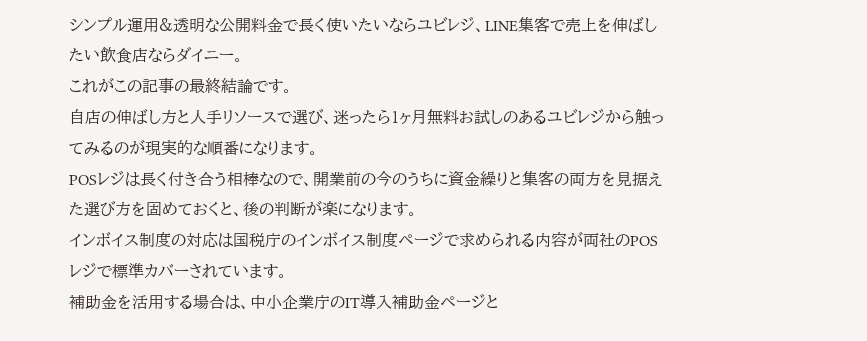シンプル運用&透明な公開料金で長く使いたいならユビレジ、LINE集客で売上を伸ばしたい飲食店ならダイニー。
これがこの記事の最終結論です。
自店の伸ばし方と人手リソースで選び、迷ったら1ヶ月無料お試しのあるユビレジから触ってみるのが現実的な順番になります。
POSレジは長く付き合う相棒なので、開業前の今のうちに資金繰りと集客の両方を見据えた選び方を固めておくと、後の判断が楽になります。
インボイス制度の対応は国税庁のインボイス制度ページで求められる内容が両社のPOSレジで標準カバーされています。
補助金を活用する場合は、中小企業庁のIT導入補助金ページと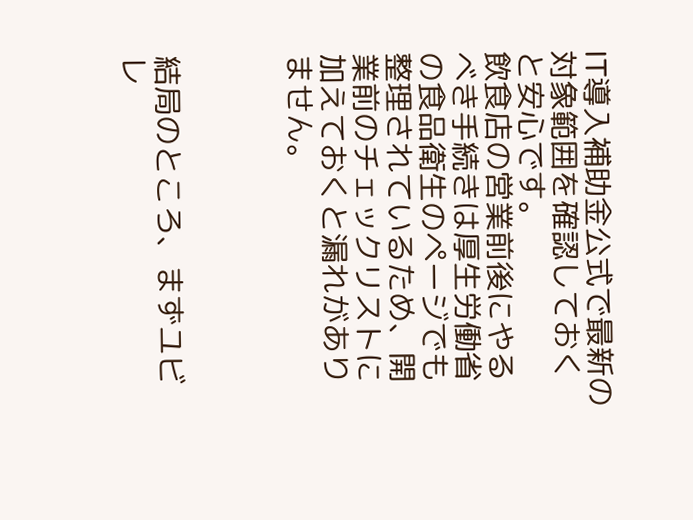IT導入補助金公式で最新の対象範囲を確認しておくと安心です。
飲食店の営業前後にやるべき手続きは厚生労働省の食品衛生のページでも整理されているため、開業前のチェックリストに加えておくと漏れがありません。



結局のところ、まずユビレ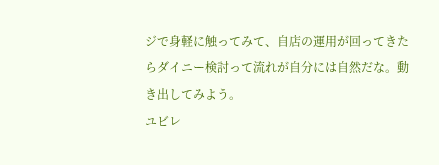ジで身軽に触ってみて、自店の運用が回ってきたらダイニー検討って流れが自分には自然だな。動き出してみよう。
ユビレ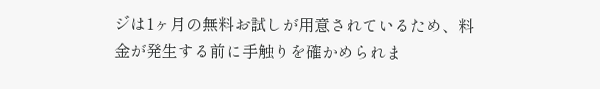ジは1ヶ月の無料お試しが用意されているため、料金が発生する前に手触りを確かめられま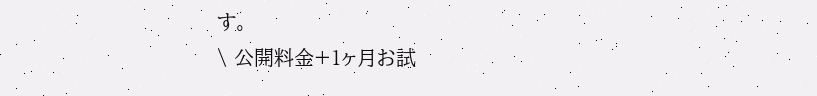す。
\ 公開料金+1ヶ月お試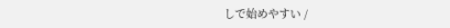しで始めやすい /